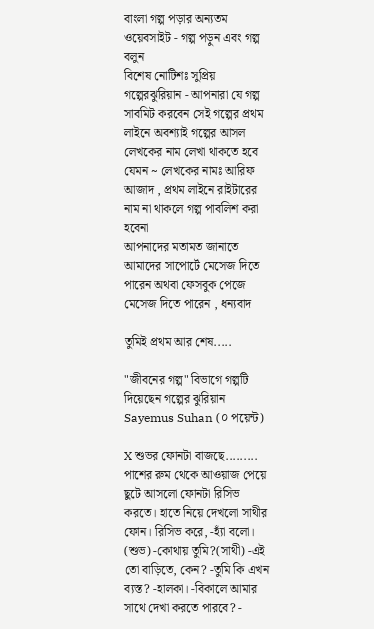বাংলা গল্প পড়ার অন্যতম ওয়েবসাইট - গল্প পড়ুন এবং গল্প বলুন
বিশেষ নোটিশঃ সুপ্রিয় গল্পেরঝুরিয়ান - আপনারা যে গল্প সাবমিট করবেন সেই গল্পের প্রথম লাইনে অবশ্যাই গল্পের আসল লেখকের নাম লেখা থাকতে হবে যেমন ~ লেখকের নামঃ আরিফ আজাদ , প্রথম লাইনে রাইটারের নাম না থাকলে গল্প পাবলিশ করা হবেনা
আপনাদের মতামত জানাতে আমাদের সাপোর্টে মেসেজ দিতে পারেন অথবা ফেসবুক পেজে মেসেজ দিতে পারেন , ধন্যবাদ

তুমিই প্রথম আর শেষ.....

"জীবনের গল্প" বিভাগে গল্পটি দিয়েছেন গল্পের ঝুরিয়ান Sayemus Suhan (০ পয়েন্ট)

X শুভর ফোনটা বাজছে......... পাশের রুম থেকে আওয়াজ পেয়ে ছুটে আসলো ফোনটা রিসিভ করতে। হাতে নিয়ে দেখলো সাথীর ফোন। রিসিভ করে, -হ্যাঁ বলো। (শুভ) -কোথায় তুমি?(সাথী) -এই তো বাড়িতে, কেন? -তুমি কি এখন ব্যস্ত? -হালকা। -বিকালে আমার সাথে দেখা করতে পারবে? -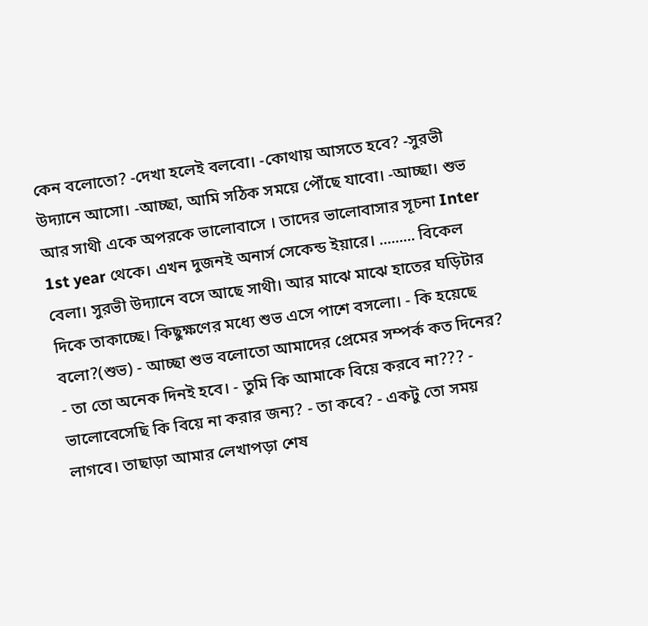কেন বলোতো? -দেখা হলেই বলবো। -কোথায় আসতে হবে? -সুরভী উদ্যানে আসো। -আচ্ছা, আমি সঠিক সময়ে পৌঁছে যাবো। -আচ্ছা। শুভ আর সাথী একে অপরকে ভালোবাসে । তাদের ভালোবাসার সূচনা Inter 1st year থেকে। এখন দুজনই অনার্স সেকেন্ড ইয়ারে। ......... বিকেল বেলা। সুরভী উদ্যানে বসে আছে সাথী। আর মাঝে মাঝে হাতের ঘড়িটার দিকে তাকাচ্ছে। কিছুক্ষণের মধ্যে শুভ এসে পাশে বসলো। - কি হয়েছে বলো?(শুভ) - আচ্ছা শুভ বলোতো আমাদের প্রেমের সম্পর্ক কত দিনের? - তা তো অনেক দিনই হবে। - তুমি কি আমাকে বিয়ে করবে না??? - ভালোবেসেছি কি বিয়ে না করার জন্য? - তা কবে? - একটু তো সময় লাগবে। তাছাড়া আমার লেখাপড়া শেষ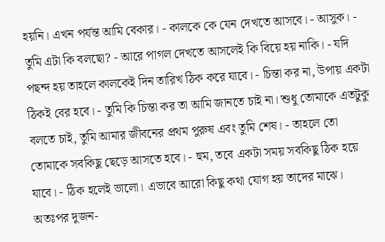হয়নি। এখন পর্যন্ত আমি বেকার। - কালকে কে যেন দেখতে আসবে। - আসুক। - তুমি এটা কি বলছো? - আরে পাগল দেখতে আসলেই কি বিয়ে হয় নাকি। - যদি পছন্দ হয় তাহলে কালকেই দিন তারিখ ঠিক করে যাবে। - চিন্তা কর না, উপায় একটা ঠিকই বের হবে। - তুমি কি চিন্তা কর তা আমি জানতে চাই না। শুধু তোমাকে এতটুকু বলতে চাই, তুমি আমার জীবনের প্রথম পুরুষ এবং তুমি শেষ। - তাহলে তো তোমাকে সবকিছু ছেড়ে আসতে হবে। - হুম, তবে একটা সময় সবকিছু ঠিক হয়ে যাবে। - ঠিক হলেই ভালো। এভাবে আরো কিছু কথা যোগ হয় তাদের মাঝে। অতঃপর দুজন-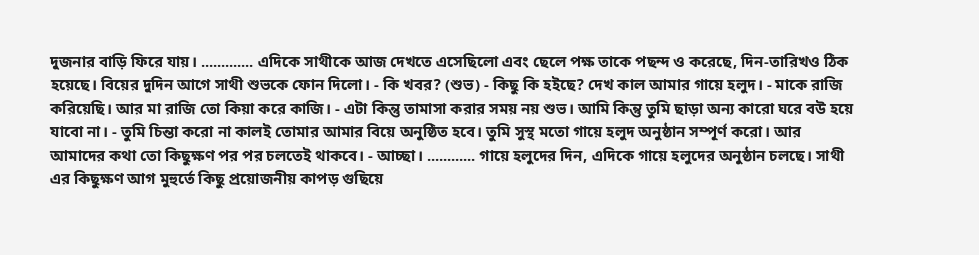দুজনার বাড়ি ফিরে যায়। ............. এদিকে সাথীকে আজ দেখতে এসেছিলো এবং ছেলে পক্ষ তাকে পছন্দ ও করেছে, দিন-তারিখও ঠিক হয়েছে। বিয়ের দুদিন আগে সাথী শুভকে ফোন দিলো। - কি খবর? (শুভ) - কিছু কি হইছে? দেখ কাল আমার গায়ে হলুদ। - মাকে রাজি করিয়েছি। আর মা রাজি তো কিয়া করে কাজি। - এটা কিন্তু তামাসা করার সময় নয় শুভ। আমি কিন্তু তুমি ছাড়া অন্য কারো ঘরে বউ হয়ে যাবো না। - তুমি চিন্তা করো না কালই তোমার আমার বিয়ে অনুষ্ঠিত হবে। তুমি সুস্থ মতো গায়ে হলুদ অনুষ্ঠান সম্পূর্ণ করো। আর আমাদের কথা তো কিছুক্ষণ পর পর চলতেই থাকবে। - আচ্ছা। ............ গায়ে হলুদের দিন, এদিকে গায়ে হলুদের অনুষ্ঠান চলছে। সাথী এর কিছুক্ষণ আগ মুহুর্তে কিছু প্রয়োজনীয় কাপড় গুছিয়ে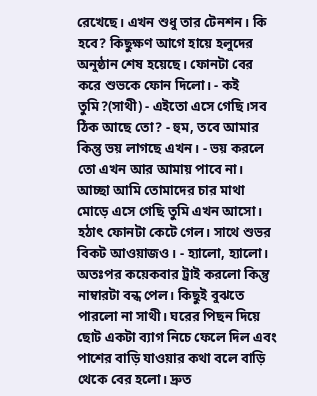রেখেছে। এখন শুধু তার টেনশন। কি হবে? কিছুক্ষণ আগে হায়ে হলুদের অনুষ্ঠান শেষ হয়েছে। ফোনটা বের করে শুভকে ফোন দিলো। - কই তুমি?(সাথী) - এইতো এসে গেছি।সব ঠিক আছে তো? - হুম, তবে আমার কিন্তু ভয় লাগছে এখন। - ভয় করলে তো এখন আর আমায় পাবে না। আচ্ছা আমি তোমাদের চার মাথা মোড়ে এসে গেছি তুমি এখন আসো। হঠাৎ ফোনটা কেটে গেল। সাথে শুভর বিকট আওয়াজও। - হ্যালো, হ্যালো। অতঃপর কয়েকবার ট্রাই করলো কিন্তু নাম্বারটা বন্ধ পেল। কিছুই বুঝতে পারলো না সাথী। ঘরের পিছন দিয়ে ছোট একটা ব্যাগ নিচে ফেলে দিল এবং পাশের বাড়ি যাওয়ার কথা বলে বাড়ি থেকে বের হলো। দ্রুত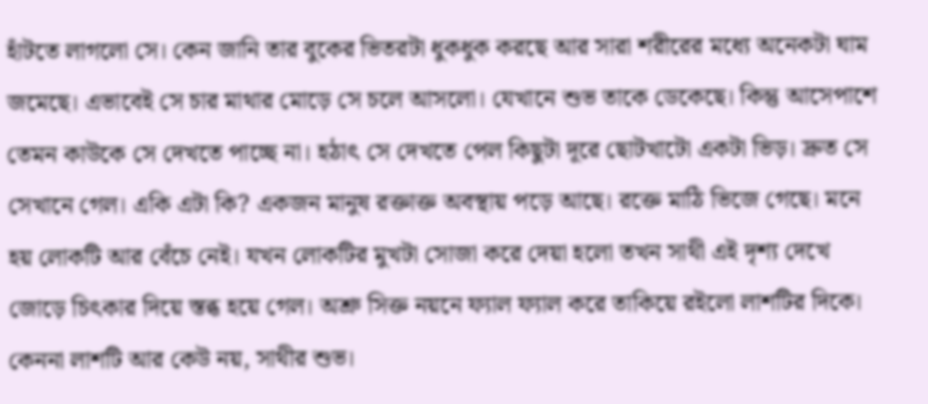হাঁটতে লাগলো সে। কেন জানি তার বুকের ভিতরটা ধুকধুক করছে আর সারা শরীরের মধ্যে অনেকটা ঘাম জমেছে। এভাবেই সে চার মাথার মোড়ে সে চলে আসলো। যেখানে শুভ তাকে ডেকেছে। কিন্তু আসেপাশে তেমন কাউকে সে দেখতে পাচ্ছে না। হঠাৎ সে দেখতে পেল কিছুটা দূরে ছোটখাটো একটা ভিড়। দ্রুত সে সেখানে গেল। একি এটা কি? একজন মানুষ রক্তাক্ত অবস্থায় পড়ে আছে। রক্তে মাঠি ভিজে গেছে। মনে হয় লোকটি আর বেঁচে নেই। যখন লোকটির মুখটা সোজা করে দেয়া হলো তখন সাথী এই দৃশ্য দেখে জোড়ে চিৎকার দিয়ে স্তব্ধ হয়ে গেল। অশ্রু সিক্ত নয়নে ফ্যাল ফ্যাল করে তাকিয়ে রইলো লাশটির দিকে। কেননা লাশটি আর কেউ নয়, সাথীর শুভ।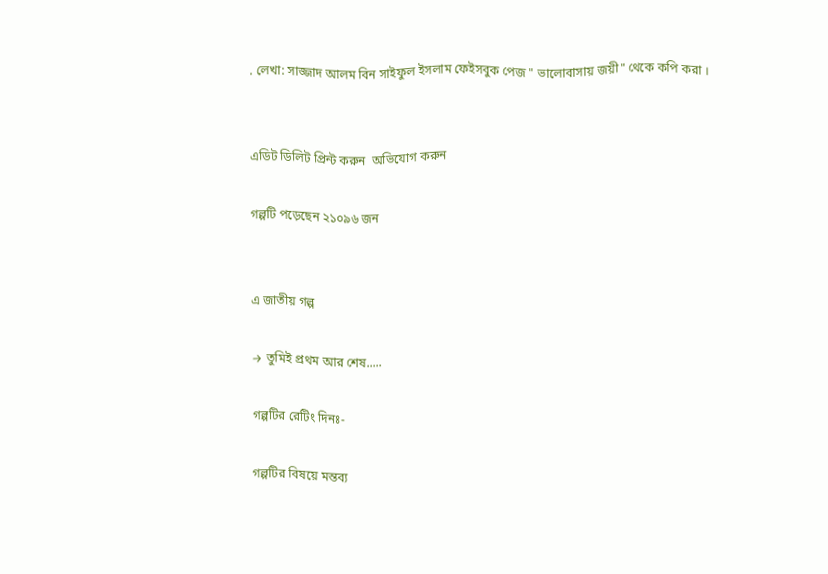. লেখা: সাজ্জাদ আলম বিন সাইফুল ইসলাম ফেইসবুক পেজ " ভালোবাসায় জয়ী" থেকে কপি করা ।


এডিট ডিলিট প্রিন্ট করুন  অভিযোগ করুন

গল্পটি পড়েছেন ২১০৯৬ জন


এ জাতীয় গল্প

→ তুমিই প্রথম আর শেষ.....

গল্পটির রেটিং দিনঃ-

গল্পটির বিষয়ে মন্তব্য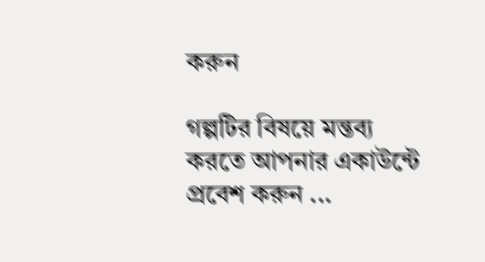করুন

গল্পটির বিষয়ে মন্তব্য করতে আপনার একাউন্টে প্রবেশ করুন ...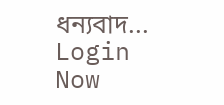ধন্যবাদ... Login Now